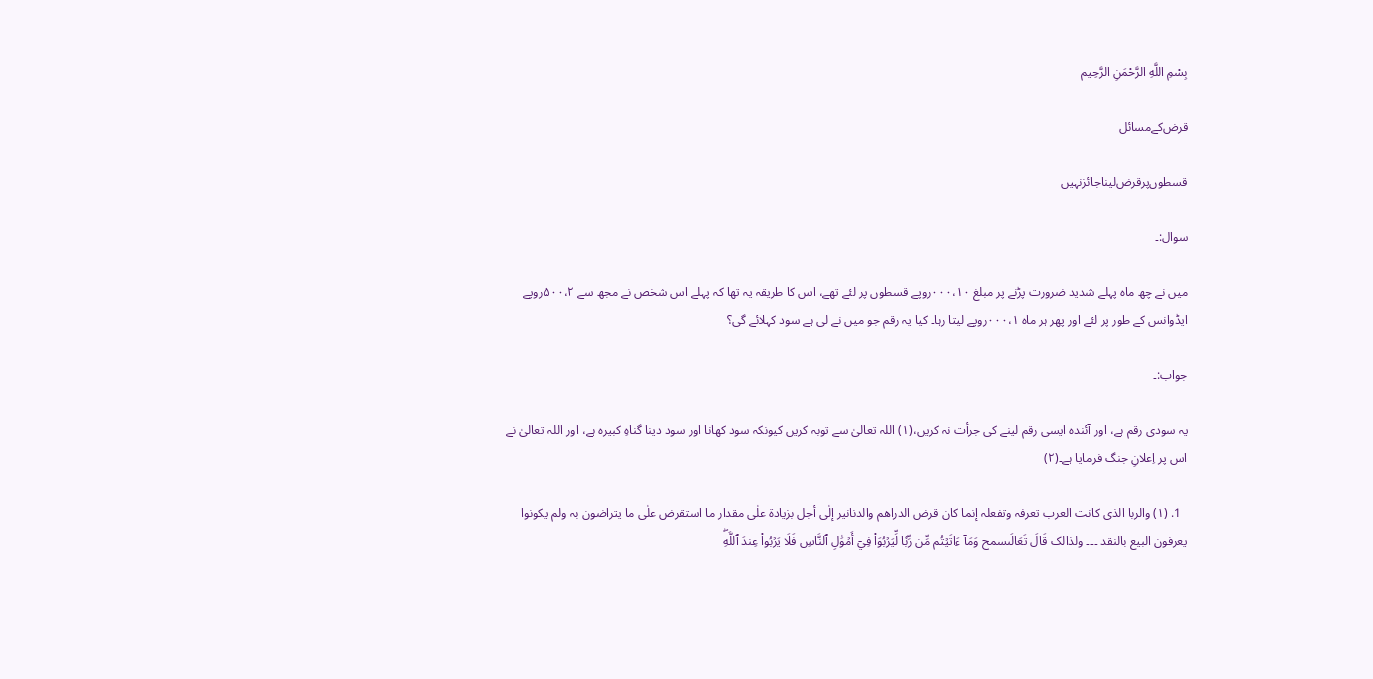بِسْمِ اللَّهِ الرَّحْمَنِ الرَّحِيم

قرض‌کے‌مسائل

قسطوں‌پر‌قرض‌لینا‌جائز‌نہیں

سوال:۔

میں نے چھ ماہ پہلے شدید ضرورت پڑنے پر مبلغ ۰۰۰،۱۰روپے قسطوں پر لئے تھے، اس کا طریقہ یہ تھا کہ پہلے اس شخص نے مجھ سے ۵۰۰،۲روپے ایڈوانس کے طور پر لئے اور پھر ہر ماہ ۰۰۰،۱روپے لیتا رہا۔ کیا یہ رقم جو میں نے لی ہے سود کہلائے گی؟

جواب:۔

یہ سودی رقم ہے، اور آئندہ ایسی رقم لینے کی جرأت نہ کریں،(۱) اللہ تعالیٰ سے توبہ کریں کیونکہ سود کھانا اور سود دینا گناہِ کبیرہ ہے، اور اللہ تعالیٰ نے اس پر اِعلانِ جنگ فرمایا ہے۔(۲)

  1. (۱) والربا الذی کانت العرب تعرفہ وتفعلہ إنما کان قرض الدراھم والدنانیر إلٰی أجل بزیادۃ علٰی مقدار ما استقرض علٰی ما یتراضون بہ ولم یکونوا یعرفون البیع بالنقد ۔۔۔ ولذالک قَالَ تَعَالَىسمح وَمَآ ءَاتَيۡتُم مِّن رِّبٗا لِّيَرۡبُوَاْ فِيٓ أَمۡوَٰلِ ٱلنَّاسِ فَلَا يَرۡبُواْ عِندَ ٱللَّهِۖ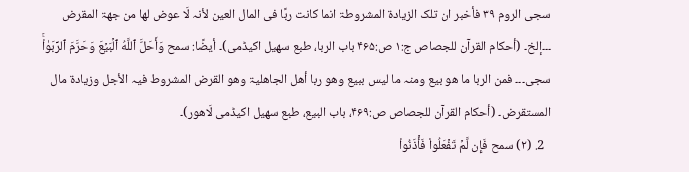سجى الروم ٣٩ فأخبر ان تلک الزیادۃ المشروطۃ انما کانت ربًا فی المال العین لأنہ لَا عوض لھا من جھۃ المقرض ۔۔۔إلخ۔ (أحکام القرآن للجصاص ج:۱ ص:۴۶۵ باب الربا، طبع سھیل اکیڈمی)۔ أیضًا: سمح وَأَحَلَّ ٱللَّهُ ٱلۡبَيۡعَ وَحَرَّمَ ٱلرِّبَوٰاْۚ سجى۔۔۔ فمن الربا ما ھو بیع ومنہ ما لیس ببیع وھو ربا أھل الجاھلیۃ وھو القرض المشروط فیہ الأجل وزیادۃ مال المستقرض۔ (أحکام القرآن للجصاص ص:۴۶۹، باب البیع، طبع سھیل اکیڈمی لَاھور)۔
  2. (۲) سمح فَإِن لَّمۡ تَفۡعَلُواْ فَأۡذَنُواْ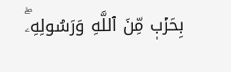بِحَرۡبٖ مِّنَ ٱللَّهِ وَرَسُولِهِۦۖ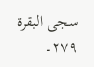سجى البقرة ٢٧٩۔